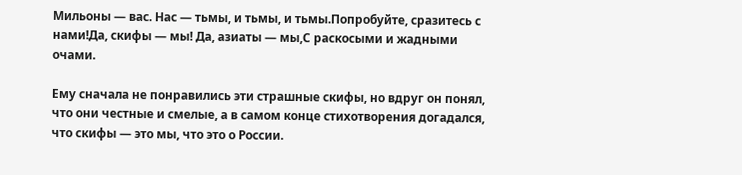Мильоны — вас. Нас — тьмы, и тьмы, и тьмы.Попробуйте, сразитесь с нами!Да, скифы — мы! Да, азиаты — мы,С раскосыми и жадными очами.

Ему сначала не понравились эти страшные скифы, но вдруг он понял, что они честные и смелые, а в самом конце стихотворения догадался, что скифы — это мы, что это о России.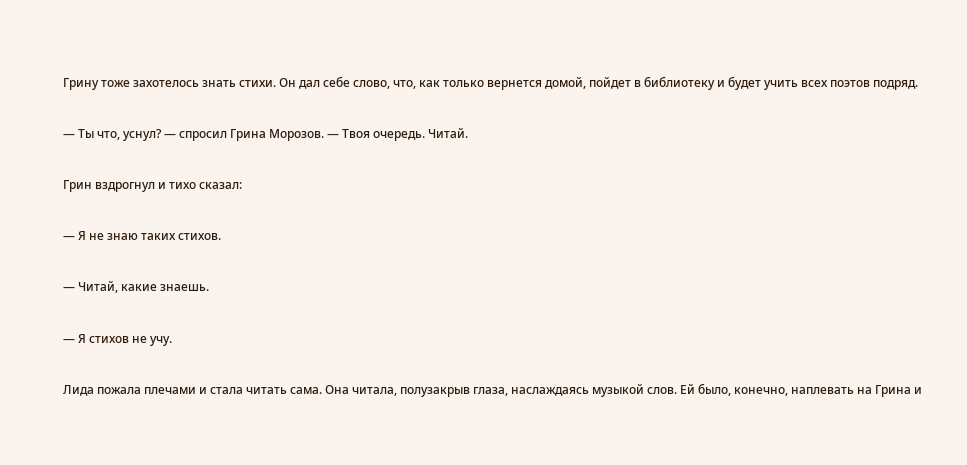Грину тоже захотелось знать стихи. Он дал себе слово, что, как только вернется домой, пойдет в библиотеку и будет учить всех поэтов подряд.

— Ты что, уснул? — спросил Грина Морозов. — Твоя очередь. Читай.

Грин вздрогнул и тихо сказал:

— Я не знаю таких стихов.

— Читай, какие знаешь.

— Я стихов не учу.

Лида пожала плечами и стала читать сама. Она читала, полузакрыв глаза, наслаждаясь музыкой слов. Ей было, конечно, наплевать на Грина и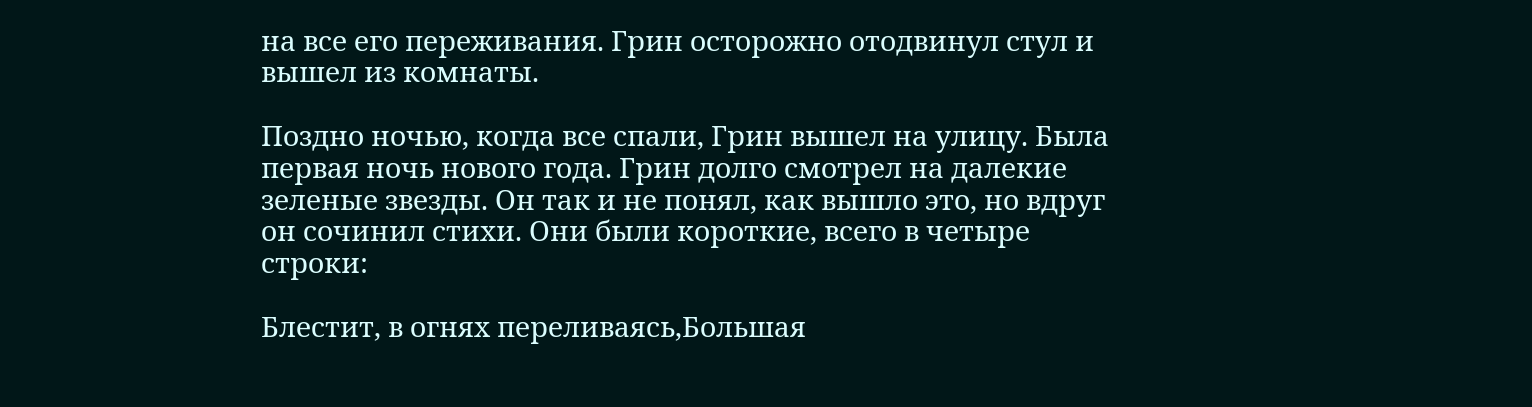на все его переживания. Грин осторожно отодвинул стул и вышел из комнаты.

Поздно ночью, когда все спали, Грин вышел на улицу. Была первая ночь нового года. Грин долго смотрел на далекие зеленые звезды. Он так и не понял, как вышло это, но вдруг он сочинил стихи. Они были короткие, всего в четыре строки:

Блестит, в огнях переливаясь,Большая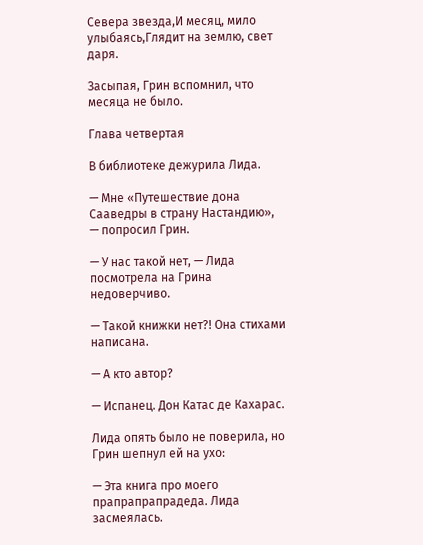Севера звезда,И месяц, мило улыбаясь,Глядит на землю, свет даря.

Засыпая, Грин вспомнил, что месяца не было.

Глава четвертая

В библиотеке дежурила Лида.

— Мне «Путешествие дона Сааведры в страну Настандию», — попросил Грин.

— У нас такой нет, — Лида посмотрела на Грина недоверчиво.

— Такой книжки нет?! Она стихами написана.

— А кто автор?

— Испанец. Дон Катас де Кахарас.

Лида опять было не поверила, но Грин шепнул ей на ухо:

— Эта книга про моего прапрапрапрадеда. Лида засмеялась.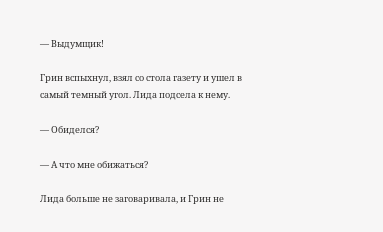— Выдумщик!

Грин вспыхнул, взял со стола газету и ушел в самый темный угол. Лида подсела к нему.

— Обиделся?

— А что мне обижаться?

Лида больше не заговаривала, и Грин не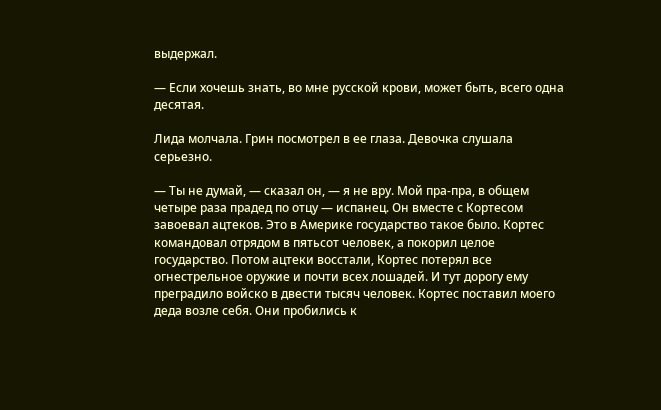выдержал.

— Если хочешь знать, во мне русской крови, может быть, всего одна десятая.

Лида молчала. Грин посмотрел в ее глаза. Девочка слушала серьезно.

— Ты не думай, — сказал он, — я не вру. Мой пра-пра, в общем четыре раза прадед по отцу — испанец. Он вместе с Кортесом завоевал ацтеков. Это в Америке государство такое было. Кортес командовал отрядом в пятьсот человек, а покорил целое государство. Потом ацтеки восстали, Кортес потерял все огнестрельное оружие и почти всех лошадей. И тут дорогу ему преградило войско в двести тысяч человек. Кортес поставил моего деда возле себя. Они пробились к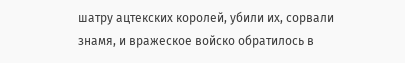шатру ацтекских королей, убили их, сорвали знамя, и вражеское войско обратилось в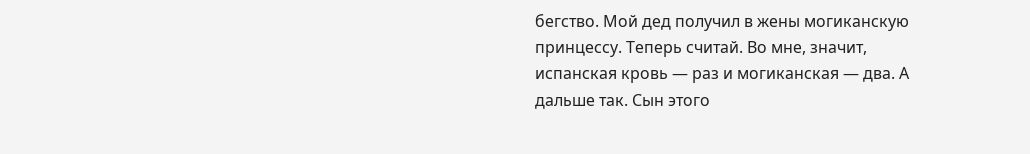бегство. Мой дед получил в жены могиканскую принцессу. Теперь считай. Во мне, значит, испанская кровь — раз и могиканская — два. А дальше так. Сын этого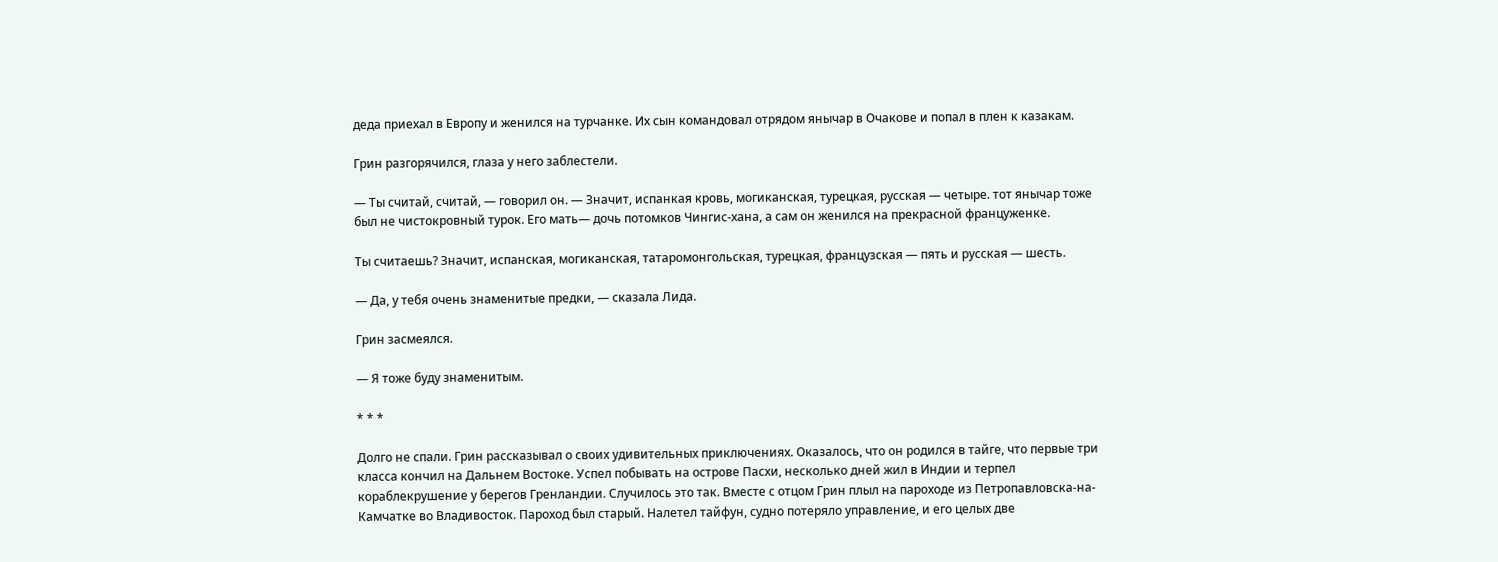деда приехал в Европу и женился на турчанке. Их сын командовал отрядом янычар в Очакове и попал в плен к казакам.

Грин разгорячился, глаза у него заблестели.

— Ты считай, считай, — говорил он. — Значит, испанкая кровь, могиканская, турецкая, русская — четыре. тот янычар тоже был не чистокровный турок. Его мать— дочь потомков Чингис-хана, а сам он женился на прекрасной француженке.

Ты считаешь? Значит, испанская, могиканская, татаромонгольская, турецкая, французская — пять и русская — шесть.

— Да, у тебя очень знаменитые предки, — сказала Лида.

Грин засмеялся.

— Я тоже буду знаменитым.

* * *

Долго не спали. Грин рассказывал о своих удивительных приключениях. Оказалось, что он родился в тайге, что первые три класса кончил на Дальнем Востоке. Успел побывать на острове Пасхи, несколько дней жил в Индии и терпел кораблекрушение у берегов Гренландии. Случилось это так. Вместе с отцом Грин плыл на пароходе из Петропавловска-на-Камчатке во Владивосток. Пароход был старый. Налетел тайфун, судно потеряло управление, и его целых две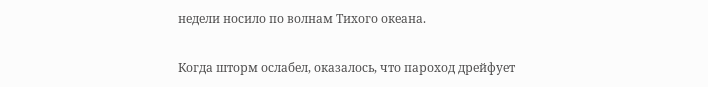недели носило по волнам Тихого океана.

Когда шторм ослабел, оказалось, что пароход дрейфует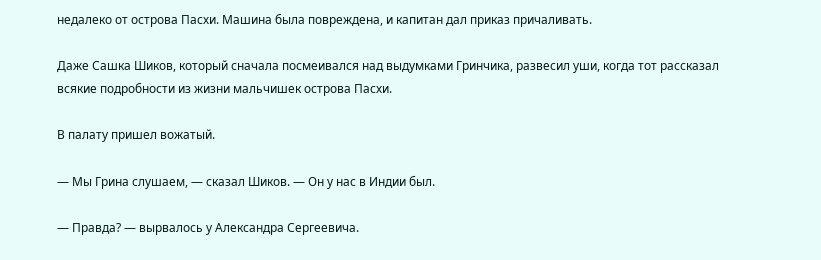недалеко от острова Пасхи. Машина была повреждена, и капитан дал приказ причаливать.

Даже Сашка Шиков, который сначала посмеивался над выдумками Гринчика, развесил уши, когда тот рассказал всякие подробности из жизни мальчишек острова Пасхи.

В палату пришел вожатый.

— Мы Грина слушаем, — сказал Шиков. — Он у нас в Индии был.

— Правда? — вырвалось у Александра Сергеевича.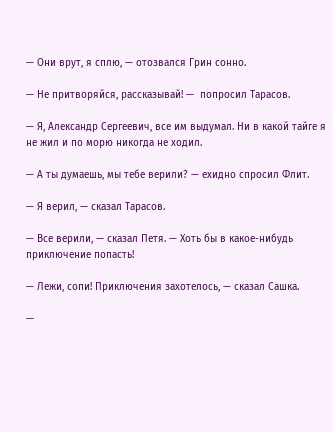— Они врут, я сплю, — отозвался Грин сонно.

— Не притворяйся, рассказывай! —  попросил Тарасов.

— Я, Александр Сергеевич, все им выдумал. Ни в какой тайге я не жил и по морю никогда не ходил.

— А ты думаешь, мы тебе верили? — ехидно спросил Флит.

— Я верил, — сказал Тарасов.

— Все верили, — сказал Петя. — Хоть бы в какое-нибудь приключение попасть!

— Лежи, сопи! Приключения захотелось, — сказал Сашка.

—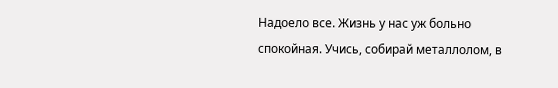Надоело все. Жизнь у нас уж больно спокойная. Учись, собирай металлолом, в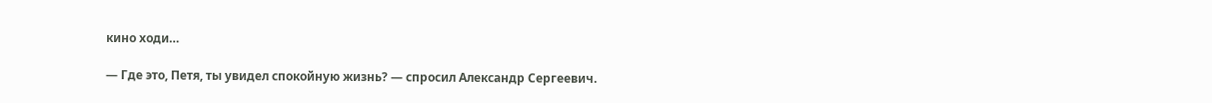кино ходи…

— Где это, Петя, ты увидел спокойную жизнь? — спросил Александр Сергеевич.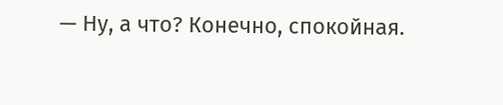— Ну, а что? Конечно, спокойная.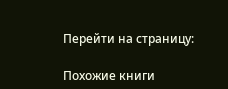Перейти на страницу:

Похожие книги